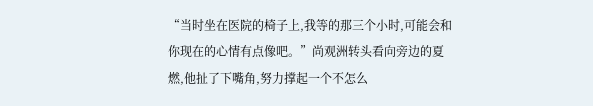“当时坐在医院的椅子上,我等的那三个小时,可能会和你现在的心情有点像吧。”尚观洲转头看向旁边的夏燃,他扯了下嘴角,努力撑起一个不怎么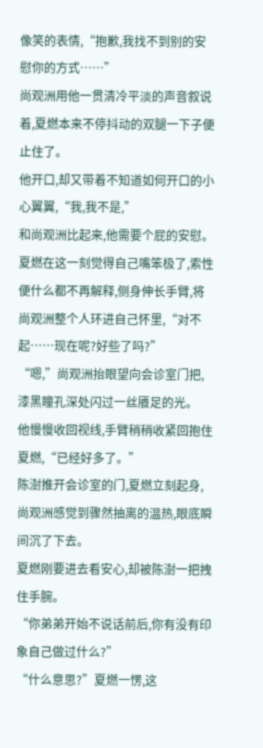像笑的表情,“抱歉,我找不到别的安慰你的方式……”
尚观洲用他一贯清冷平淡的声音叙说着,夏燃本来不停抖动的双腿一下子便止住了。
他开口,却又带着不知道如何开口的小心翼翼,“我,我不是,”
和尚观洲比起来,他需要个屁的安慰。
夏燃在这一刻觉得自己嘴笨极了,索性便什么都不再解释,侧身伸长手臂,将尚观洲整个人环进自己怀里,“对不起……现在呢?好些了吗?”
“嗯,”尚观洲抬眼望向会诊室门把,漆黑瞳孔深处闪过一丝餍足的光。
他慢慢收回视线,手臂稍稍收紧回抱住夏燃,“已经好多了。”
陈澍推开会诊室的门,夏燃立刻起身,尚观洲感觉到骤然抽离的温热,眼底瞬间沉了下去。
夏燃刚要进去看安心,却被陈澍一把拽住手腕。
“你弟弟开始不说话前后,你有没有印象自己做过什么?”
“什么意思?”夏燃一愣,这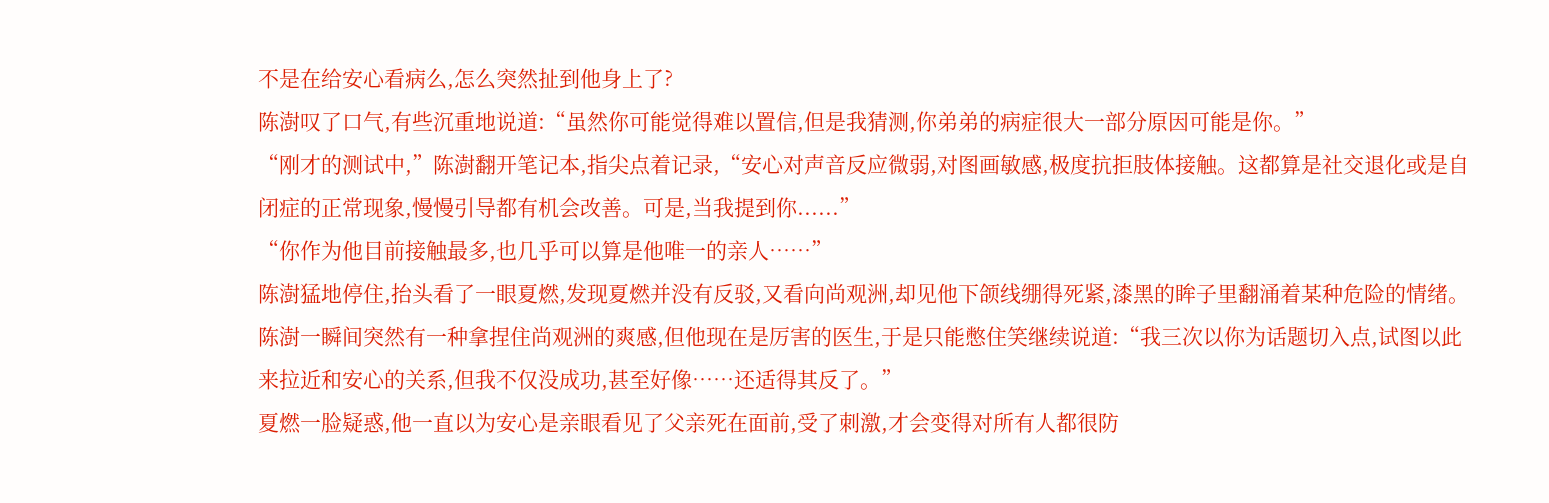不是在给安心看病么,怎么突然扯到他身上了?
陈澍叹了口气,有些沉重地说道:“虽然你可能觉得难以置信,但是我猜测,你弟弟的病症很大一部分原因可能是你。”
“刚才的测试中,”陈澍翻开笔记本,指尖点着记录,“安心对声音反应微弱,对图画敏感,极度抗拒肢体接触。这都算是社交退化或是自闭症的正常现象,慢慢引导都有机会改善。可是,当我提到你......”
“你作为他目前接触最多,也几乎可以算是他唯一的亲人……”
陈澍猛地停住,抬头看了一眼夏燃,发现夏燃并没有反驳,又看向尚观洲,却见他下颌线绷得死紧,漆黑的眸子里翻涌着某种危险的情绪。
陈澍一瞬间突然有一种拿捏住尚观洲的爽感,但他现在是厉害的医生,于是只能憋住笑继续说道:“我三次以你为话题切入点,试图以此来拉近和安心的关系,但我不仅没成功,甚至好像……还适得其反了。”
夏燃一脸疑惑,他一直以为安心是亲眼看见了父亲死在面前,受了刺激,才会变得对所有人都很防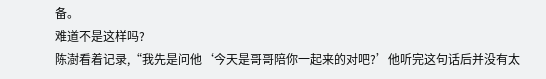备。
难道不是这样吗?
陈澍看着记录,“我先是问他‘今天是哥哥陪你一起来的对吧?’他听完这句话后并没有太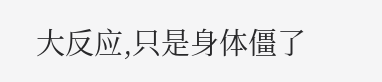大反应,只是身体僵了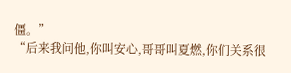僵。”
“后来我问他,你叫安心,哥哥叫夏燃,你们关系很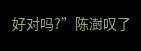好对吗?”陈澍叹了